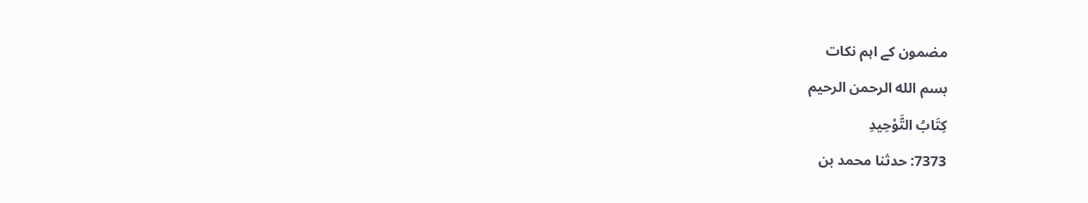مضمون کے اہم نکات
بسم الله الرحمن الرحيم
كِتَابُ التَّوْحِيدِ
7373: حدثنا محمد بن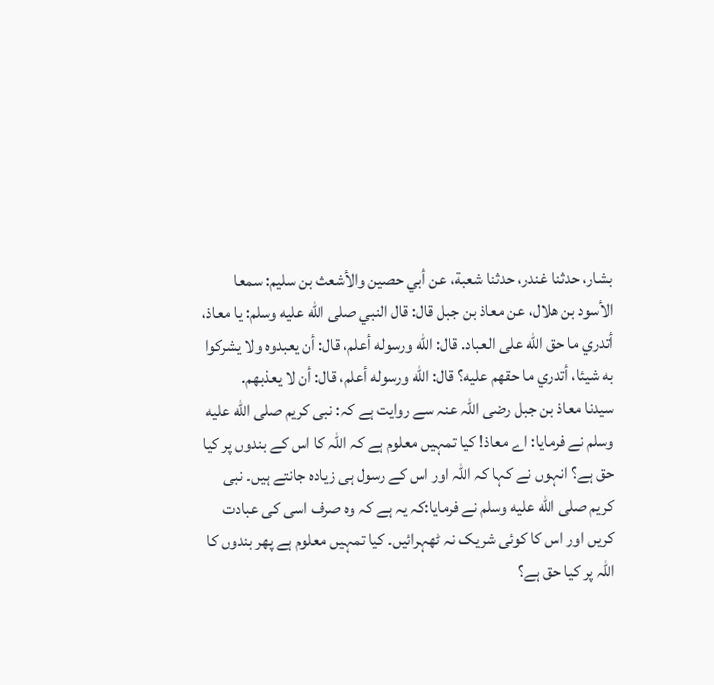بشار، حدثنا غندر، حدثنا شعبة، عن أبي حصين والأشعث بن سليم: سمعا الأسود بن هلال، عن معاذ بن جبل قال: قال النبي صلى الله عليه وسلم: يا معاذ، أتدري ما حق الله على العباد. قال: الله ورسوله أعلم، قال: أن يعبدوه ولا يشركوا به شيئا، أتدري ما حقهم عليه؟ قال: الله ورسوله أعلم، قال: أن لا يعذبهم.
سیدنا معاذ بن جبل رضی اللہ عنہ سے روایت ہے کہ: نبی کریم صلى الله عليه وسلم نے فرمایا: اے معاذ! کیا تمہیں معلوم ہے کہ اللہ کا اس کے بندوں پر کیا حق ہے؟ انہوں نے کہا کہ اللہ اور اس کے رسول ہی زیادہ جانتے ہیں۔ نبی کریم صلى الله عليه وسلم نے فرمایا:کہ یہ ہے کہ وہ صرف اسی کی عبادت کریں اور اس کا کوئی شریک نہ ٹھہرائیں۔ کیا تمہیں معلوم ہے پھر بندوں کا اللہ پر کیا حق ہے؟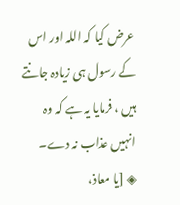عرض کیا کہ اللہ اور اس کے رسول ہی زیادہ جانتے ہیں ، فرمایا یہ ہے کہ وہ انہیں عذاب نہ دے۔
◈ [يا معاذ،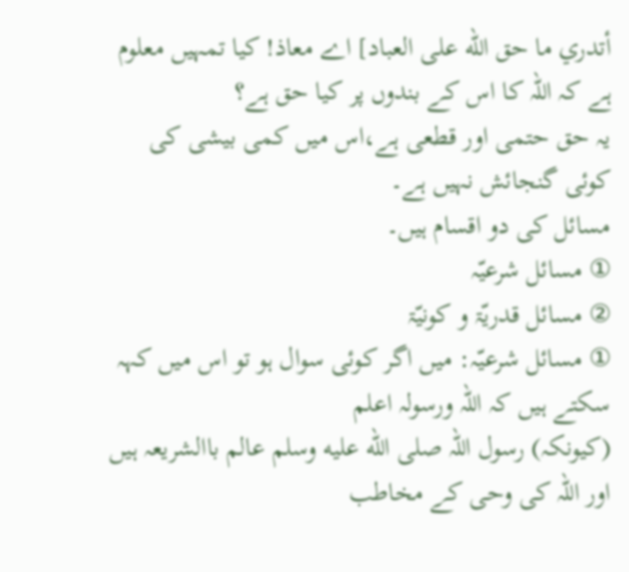أتدري ما حق الله على العباد] اے معاذ! کیا تمہیں معلوم ہے کہ اللہ کا اس کے بندوں پر کیا حق ہے؟
یہ حق حتمی اور قطعی ہے،اس میں کمی بیشی کی کوئی گنجائش نہیں ہے۔
مسائل کی دو اقسام ہیں۔
① مسائل شرعیّہ
② مسائل قدریّۃ و کونیّۃ
① مسائل شرعیّہ: میں اگر کوئی سوال ہو تو اس میں کہہ سکتے ہیں کہ اللہ ورسولہ اعلم
(کیونکہ) رسول اللہ صلى الله عليه وسلم عالم باالشریعہ ہیں اور اللہ کی وحی کے مخاطب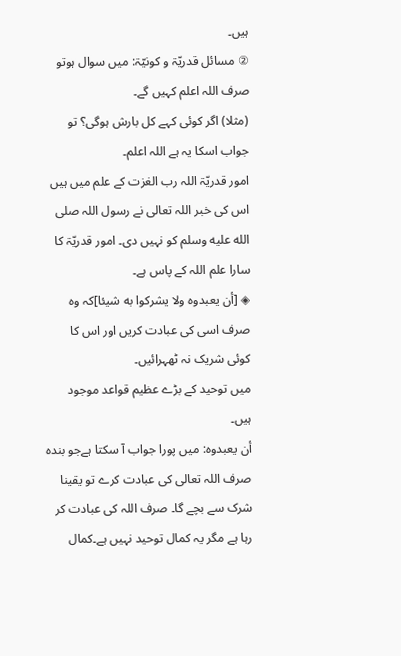ہیں۔
② مسائل قدریّۃ و کونیّۃ: میں سوال ہوتو صرف اللہ اعلم کہیں گے۔
(مثلا) اگر کوئی کہے کل بارش ہوگی؟ تو جواب اسکا یہ ہے اللہ اعلم۔
امور قدریّۃ اللہ رب الغزت کے علم میں ہیں اس کی خبر اللہ تعالی نے رسول اللہ صلى الله عليه وسلم کو نہیں دی۔ امور قدریّۃ کا سارا علم اللہ کے پاس ہے۔
◈ [أن يعبدوه ولا يشركوا به شيئا]کہ وہ صرف اسی کی عبادت کریں اور اس کا کوئی شریک نہ ٹھہرائیں۔
میں توحید کے بڑے عظيم قواعد موجود ہیں۔
أن يعبدوه: میں پورا جواب آ سکتا ہےجو بندہ صرف اللہ تعالی کی عبادت کرے تو یقینا شرک سے بچے گا۔ صرف اللہ کی عبادت کر رہا ہے مگر یہ کمال توحید نہیں ہے۔کمال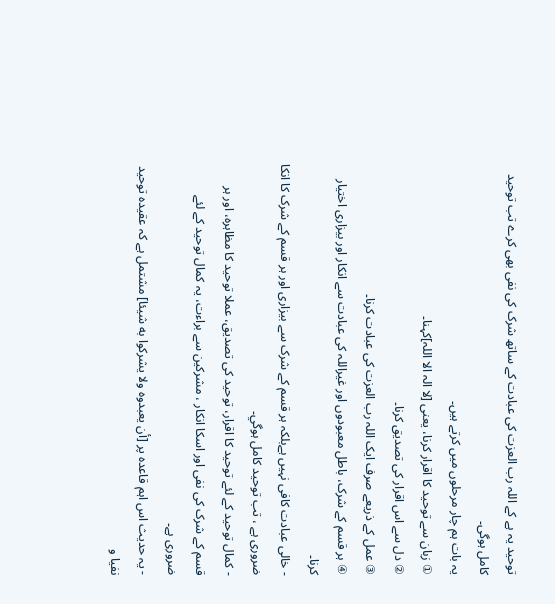توحید یہ ہے کے اللہ رب العزت کی عبادت کے ساتھ شرک کی نفی بھی کرے تب توحید کامل ہوگی۔
یہ بات ہم چار مرحلوں میں کرتے ہیں۔
① زبان سے توحید کا اقرار کرنا، یعنی [لا الہ الا اللہ]کہنا۔
② دل سے اس اقرار کی تصدیق کرنا۔
③ عمل کے ذریعے صرف ایک اللہ رب العزت کی عبادت کرنا۔
④ ہر قسم کے شرک، باطل معبودوں اور غیراللہ کی عبادت سے انکار اور بیزاری اختیار کرنا۔
- خالی عبادت کافی نہیں ہےبلکہ ہر قسم کے شرک سے بیزاری اور ہر قسم کے شرک کا انکا ضروری ہے ، تب توحید کامل ہوگي۔
- کمال توحید کے لئے توحید کا اقرار، توحید کی تصدیق، عملا توحید کا مظاہرہ، اور ہر قسم کے شرک کی نفی اور اسکا انکار ، مشرکین سے براءت، یہ کمال توحید کے لئے ضروری ہے۔
- یہ حدیث اس اہم قاعدہ پر [أن يعبدوه ولا يشركوا به شيئا] مشتمل ہے کہ عقیدہ توحید نفیا و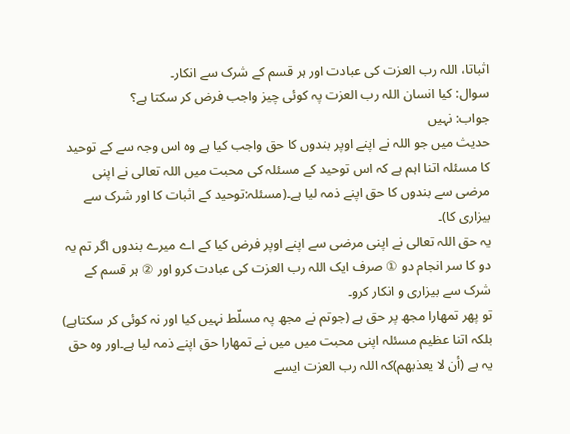اثباتا، اللہ رب العزت کی عبادت اور ہر قسم کے شرک سے انکار۔
سوال: کیا انسان اللہ رب العزت پہ کوئی چيز واجب فرض کر سکتا ہے؟
جواب: نہیں
حدیث میں جو اللہ نے اپنے اوپر بندوں کا حق واجب کیا ہے وہ اس وجہ سے کے توحید کا مسئلہ اتنا اہم ہے کہ اس توحید کے مسئلہ کی محبت میں اللہ تعالی نے اپنی مرضی سے بندوں کا حق اپنے ذمہ لیا ہے۔(مسئلہ:توحید کے اثبات کا اور شرک سے بیزاری کا)۔
یہ حق اللہ تعالی نے اپنی مرضی سے اپنے اوپر فرض کیا کے اے میرے بندوں اگر تم یہ دو کا سر انجام دو ① صرف ایک اللہ رب العزت کی عبادت کرو اور ② ہر قسم کے شرک سے بیزاری و انکار کرو۔
تو پھر تمھارا مجھ پر حق ہے (جوتم نے مجھ پہ مسلّط نہیں کیا اور نہ کوئی کر سکتاہے) بلکہ اتنا عظیم مسئلہ اپنی محبت میں میں نے تمھارا حق اپنے ذمہ لیا ہے۔اور وہ حق یہ ہے (أن لا يعذبهم)کہ اللہ رب العزت ایسے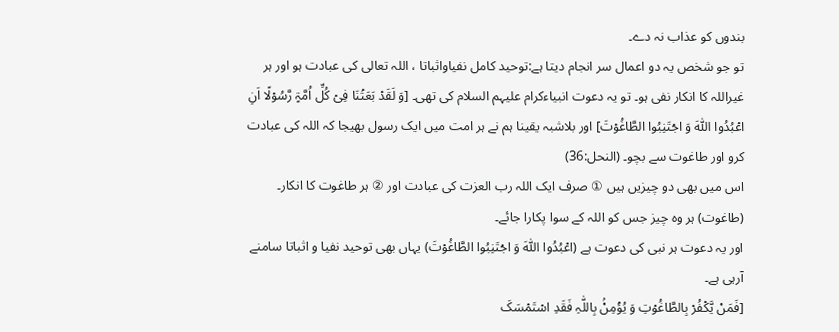بندوں کو عذاب نہ دے۔
تو جو شخص یہ دو اعمال سر انجام دیتا ہے:توحید کامل نفیاواثباتا ، اللہ تعالی کی عبادت ہو اور ہر غیراللہ کا انکار نفی ہو۔ تو یہ دعوت انبیاءکرام علیہم السلام کی تھی۔ [وَ لَقَدۡ بَعَثۡنَا فِیۡ کُلِّ اُمَّۃٍ رَّسُوۡلًا اَنِ اعۡبُدُوا اللّٰہَ وَ اجۡتَنِبُوا الطَّاغُوۡتَ] اور بلاشبہ یقینا ہم نے ہر امت میں ایک رسول بھیجا کہ اللہ کی عبادت کرو اور طاغوت سے بچو۔ (النحل:36)
اس میں بھی دو چیزیں ہیں ① صرف ایک اللہ رب العزت کی عبادت اور ② ہر طاغوت کا انکار۔
(طاغوت) ہر وہ چیز جس کو اللہ کے سوا پکارا جائے۔
اور یہ دعوت ہر نبی کی دعوت ہے (اعۡبُدُوا اللّٰہَ وَ اجۡتَنِبُوا الطَّاغُوۡتَ) یہاں بھی توحید نفیا و اثباتا سامنے آرہی ہے۔
[فَمَنۡ یَّکۡفُرۡ بِالطَّاغُوۡتِ وَ یُؤۡمِنۡۢ بِاللّٰہِ فَقَدِ اسۡتَمۡسَکَ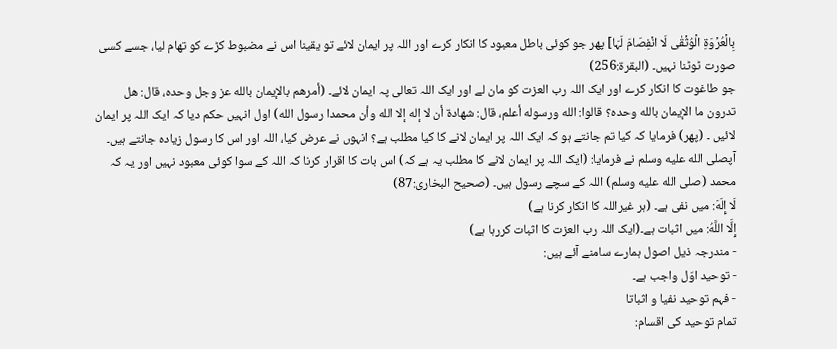بِالۡعُرۡوَۃِ الۡوُثۡقٰی لَا انۡفِصَامَ لَہَا] پھر جو کوئی باطل معبود کا انکار کرے اور اللہ پر ایمان لائے تو یقینا اس نے مضبوط کڑے کو تھام لیا، جسے کسی صورت ٹوٹنا نہیں۔ (البقرۃ:256)
جو طاغوت کا انکار کرے اور ایک اللہ رب العزت کو مان لے اور ایک اللہ تعالی پہ ایمان لائے۔ (أمرهم بالإيمان بالله عز وجل وحده، قال: هل تدرون ما الإيمان بالله وحده؟ قالوا: الله ورسوله أعلم، قال: شهادة أن لا إله إلا الله وأن محمدا رسول الله) اول انہیں حکم دیا کہ ایک اللہ پر ایمان لائیں ۔ (پھر) فرمایا کہ کیا تم جانتے ہو کہ ایک اللہ پر ایمان لانے کا کیا مطلب ہے؟ انہوں نے عرض کیا، اللہ اور اس کا رسول زیادہ جانتے ہیں۔ آپصلى الله عليه وسلم نے فرمایا: (ایک اللہ پر ایمان لانے کا مطلب یہ ہے کہ) اس بات کا اقرار کرنا کہ اللہ کے سوا کوئی معبود نہیں اور یہ کہ محمد (صلى الله عليه وسلم) اللہ کے سچے رسول ہیں۔ (صحیح البخاری:87)
لَا إِلَهَ: میں نفی ہے۔ (ہر غیراللہ کا انکار کرنا ہے)
إِلَّا اللَّهُ: میں اثبات ہے۔(ایک اللہ رب العزت کا اثبات کررہا ہے)
- مندرجہ ذیل اصول ہمارے سامنے آئے ہیں:
- توحید اوّل واجب ہے۔
- فہم توحید نفیا و اثباتا
تمام توحید کی اقسام: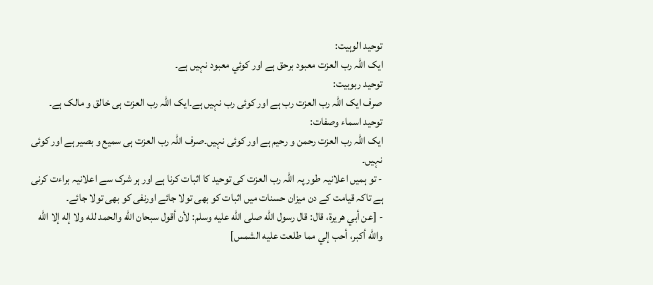توحید الوہیت:
ایک اللہ رب العزت معبود برحق ہے اور کوئي معبود نہیں ہے۔
توحید ربوبیت:
صرف ایک اللہ رب العزت رب ہے اور کوئی رب نہیں ہے۔ایک اللہ رب العزت ہی خالق و مالک ہے۔
توحید اسماء وصفات:
ایک اللہ رب العزت رحمن و رحیم ہے اور کوئی نہیں۔صرف اللہ رب العزت ہی سمیع و بصیر ہے اور کوئی نہیں۔
- تو ہمیں اعلانیہ طور پہ اللہ رب العزت کی توحید کا اثبات کرنا ہے اور ہر شرک سے اعلانیہ براءت کرنی ہے تاکہ قیامت کے دن میزان حسنات میں اثبات کو بھی تولا جائے اورنفی کو بھی تولا جائے۔
- [عن أبي هريرة، قال: قال رسول الله صلى الله عليه وسلم: لأن أقول سبحان الله والحمد لله ولا إله إلا الله والله أكبر، أحب إلي مما طلعت عليه الشمس]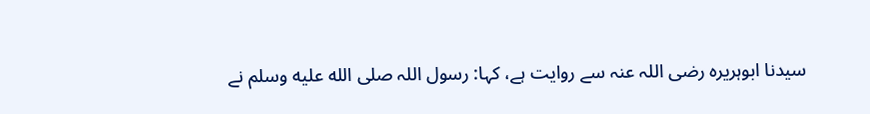سیدنا ابوہریرہ رضی اللہ عنہ سے روایت ہے، کہا: رسول اللہ صلى الله عليه وسلم نے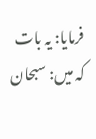فرمایا: یہ بات کہ میں: سبحان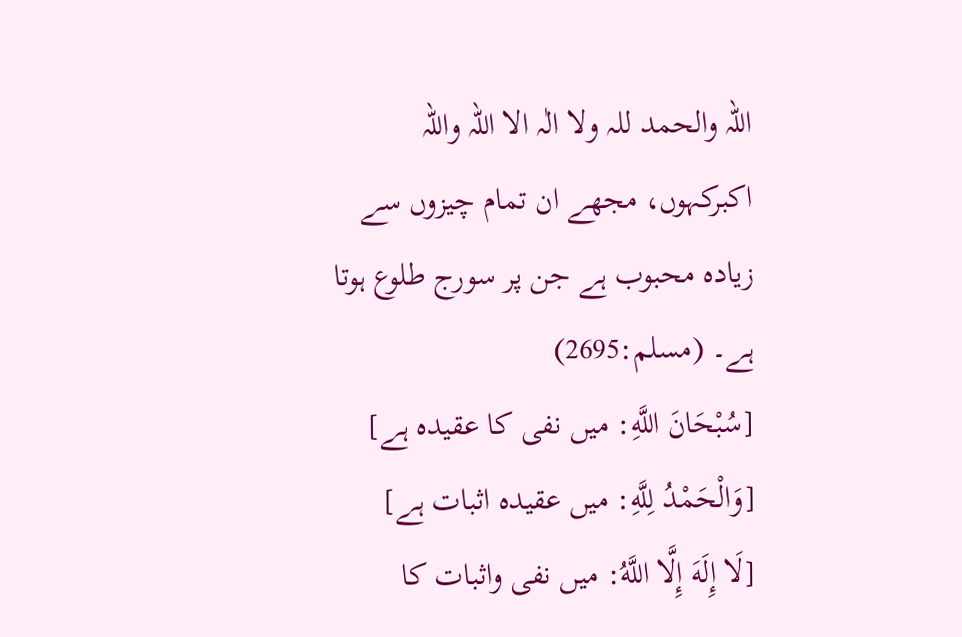اللہ والحمد للہ ولا الٰہ الا اللہ واللہ اکبرکہوں، مجھے ان تمام چیزوں سے زیادہ محبوب ہے جن پر سورج طلوع ہوتا ہے۔ (مسلم:2695)
[سُبْحَانَ اللَّهِ: میں نفی کا عقیدہ ہے]
[وَالْحَمْدُ لِلَّهِ: میں عقیدہ اثبات ہے]
[لَا إِلَهَ إِلَّا اللَّهُ: میں نفی واثبات کا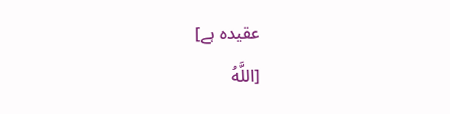عقیدہ ہے]
[اللَّهُ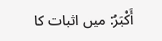أَكْبَرُ: میں اثبات کا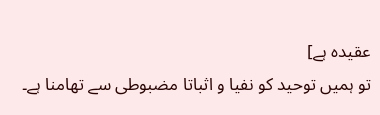عقیدہ ہے]
تو ہمیں توحید کو نفیا و اثباتا مضبوطی سے تھامنا ہے۔